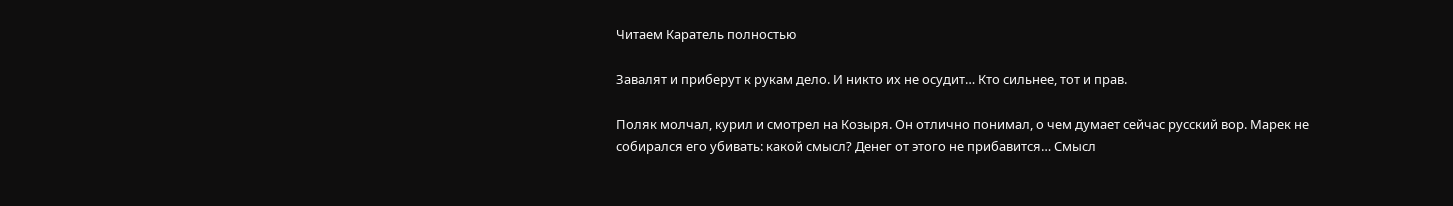Читаем Каратель полностью

Завалят и приберут к рукам дело. И никто их не осудит… Кто сильнее, тот и прав.

Поляк молчал, курил и смотрел на Козыря. Он отлично понимал, о чем думает сейчас русский вор. Марек не собирался его убивать: какой смысл? Денег от этого не прибавится… Смысл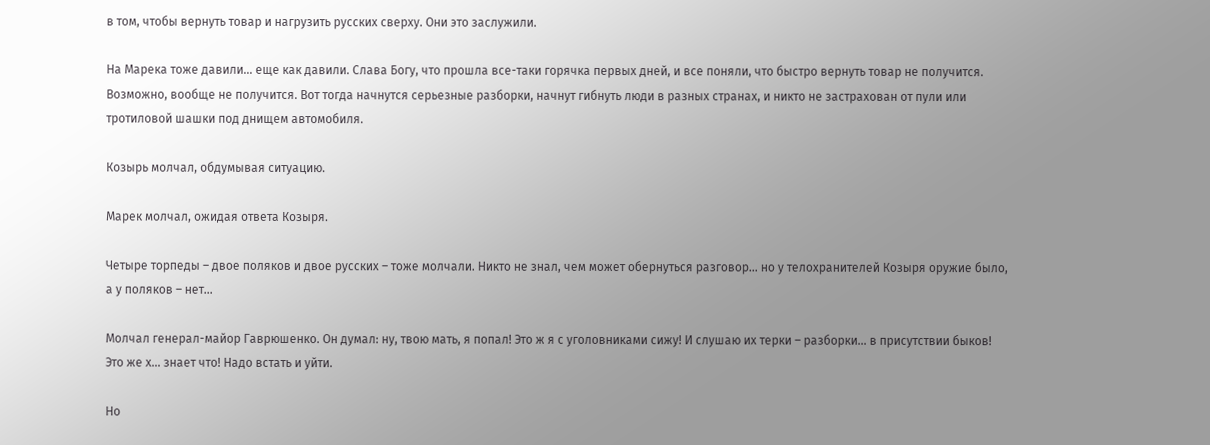в том, чтобы вернуть товар и нагрузить русских сверху. Они это заслужили.

На Марека тоже давили… еще как давили. Слава Богу, что прошла все-таки горячка первых дней, и все поняли, что быстро вернуть товар не получится. Возможно, вообще не получится. Вот тогда начнутся серьезные разборки, начнут гибнуть люди в разных странах, и никто не застрахован от пули или тротиловой шашки под днищем автомобиля.

Козырь молчал, обдумывая ситуацию.

Марек молчал, ожидая ответа Козыря.

Четыре торпеды – двое поляков и двое русских – тоже молчали. Никто не знал, чем может обернуться разговор… но у телохранителей Козыря оружие было, а у поляков – нет…

Молчал генерал-майор Гаврюшенко. Он думал: ну, твою мать, я попал! Это ж я с уголовниками сижу! И слушаю их терки – разборки… в присутствии быков! Это же х… знает что! Надо встать и уйти.

Но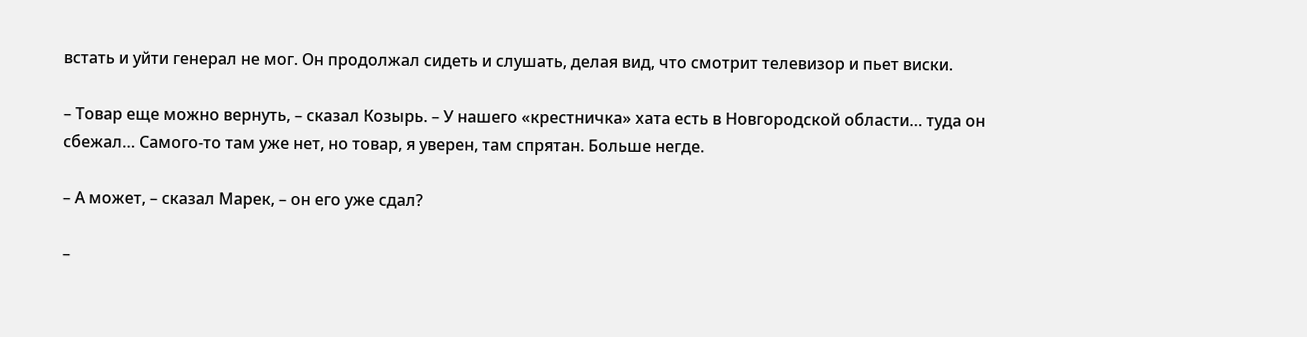встать и уйти генерал не мог. Он продолжал сидеть и слушать, делая вид, что смотрит телевизор и пьет виски.

– Товар еще можно вернуть, – сказал Козырь. – У нашего «крестничка» хата есть в Новгородской области… туда он сбежал… Самого-то там уже нет, но товар, я уверен, там спрятан. Больше негде.

– А может, – сказал Марек, – он его уже сдал?

–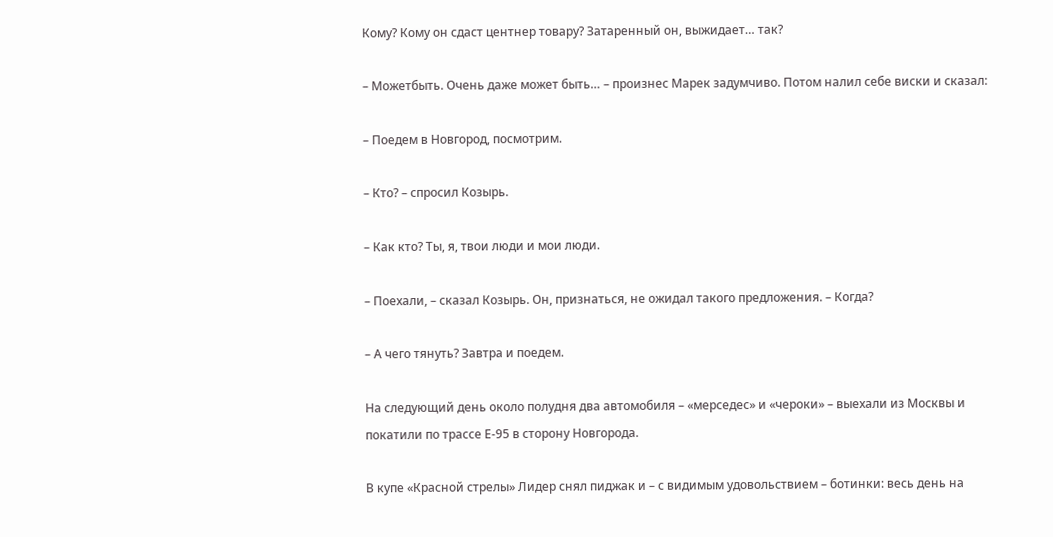Кому? Кому он сдаст центнер товару? Затаренный он, выжидает… так?

– Можетбыть. Очень даже может быть… – произнес Марек задумчиво. Потом налил себе виски и сказал:

– Поедем в Новгород, посмотрим.

– Кто? – спросил Козырь.

– Как кто? Ты, я, твои люди и мои люди.

– Поехали, – сказал Козырь. Он, признаться, не ожидал такого предложения. – Когда?

– А чего тянуть? Завтра и поедем.

На следующий день около полудня два автомобиля – «мерседес» и «чероки» – выехали из Москвы и покатили по трассе Е-95 в сторону Новгорода.

В купе «Красной стрелы» Лидер снял пиджак и – с видимым удовольствием – ботинки: весь день на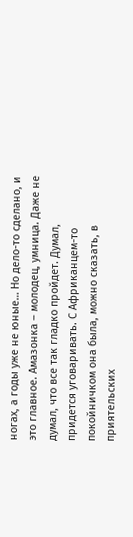ногах, а годы уже не юные… Но дело-то сделано, и это главное. Амазонка – молодец, умница. Даже не думал, что все так гладко пройдет. Думал, придется уговаривать. С Африканцем-то покойничком она была, можно сказать, в приятельских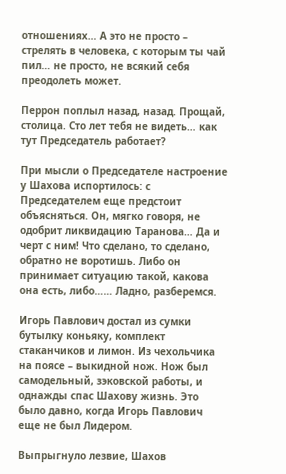отношениях… А это не просто – стрелять в человека, с которым ты чай пил… не просто, не всякий себя преодолеть может.

Перрон поплыл назад, назад. Прощай, столица. Сто лет тебя не видеть… как тут Председатель работает?

При мысли о Председателе настроение у Шахова испортилось: с Председателем еще предстоит объясняться. Он, мягко говоря, не одобрит ликвидацию Таранова… Да и черт с ним! Что сделано, то сделано, обратно не воротишь. Либо он принимает ситуацию такой, какова она есть, либо…… Ладно, разберемся.

Игорь Павлович достал из сумки бутылку коньяку, комплект стаканчиков и лимон. Из чехольчика на поясе – выкидной нож. Нож был самодельный, зэковской работы, и однажды спас Шахову жизнь. Это было давно, когда Игорь Павлович еще не был Лидером.

Выпрыгнуло лезвие, Шахов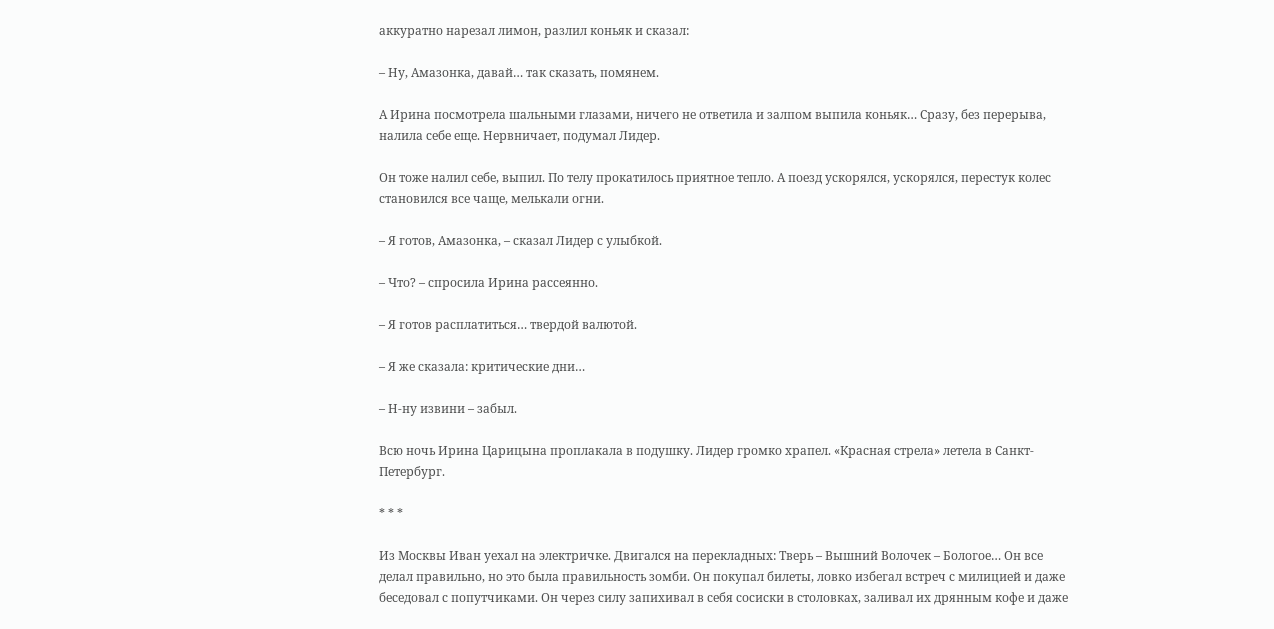аккуратно нарезал лимон, разлил коньяк и сказал:

– Ну, Амазонка, давай… так сказать, помянем.

А Ирина посмотрела шальными глазами, ничего не ответила и залпом выпила коньяк… Сразу, без перерыва, налила себе еще. Нервничает, подумал Лидер.

Он тоже налил себе, выпил. По телу прокатилось приятное тепло. А поезд ускорялся, ускорялся, перестук колес становился все чаще, мелькали огни.

– Я готов, Амазонка, – сказал Лидер с улыбкой.

– Что? – спросила Ирина рассеянно.

– Я готов расплатиться… твердой валютой.

– Я же сказала: критические дни…

– Н-ну извини – забыл.

Всю ночь Ирина Царицына проплакала в подушку. Лидер громко храпел. «Красная стрела» летела в Санкт-Петербург.

* * *

Из Москвы Иван уехал на электричке. Двигался на перекладных: Тверь – Вышний Волочек – Бологое… Он все делал правильно, но это была правильность зомби. Он покупал билеты, ловко избегал встреч с милицией и даже беседовал с попутчиками. Он через силу запихивал в себя сосиски в столовках, заливал их дрянным кофе и даже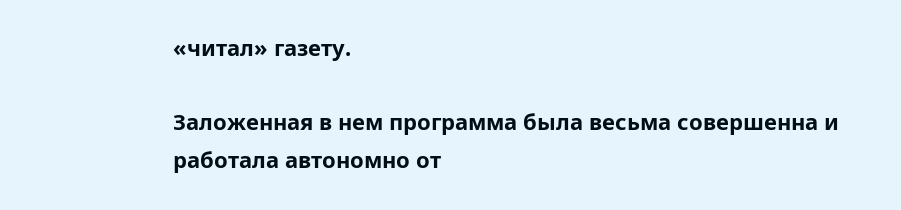«читал» газету.

Заложенная в нем программа была весьма совершенна и работала автономно от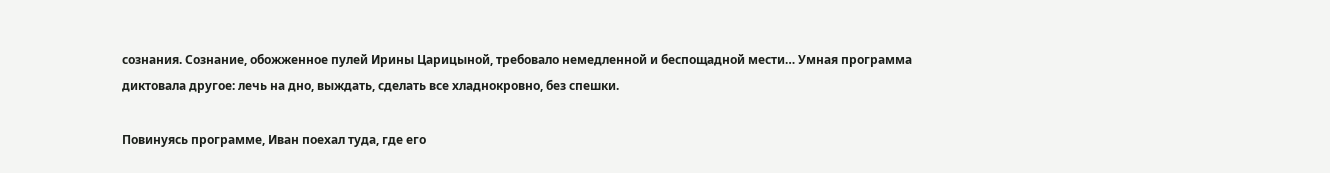сознания. Сознание, обожженное пулей Ирины Царицыной, требовало немедленной и беспощадной мести… Умная программа диктовала другое: лечь на дно, выждать, сделать все хладнокровно, без спешки.

Повинуясь программе, Иван поехал туда, где его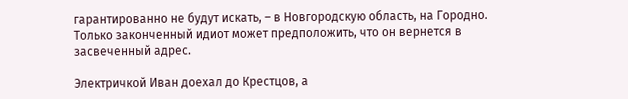гарантированно не будут искать, – в Новгородскую область, на Городно. Только законченный идиот может предположить, что он вернется в засвеченный адрес.

Электричкой Иван доехал до Крестцов, а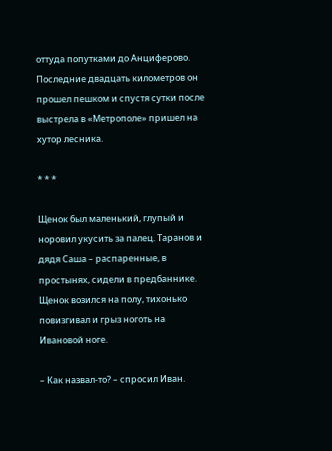оттуда попутками до Анциферово. Последние двадцать километров он прошел пешком и спустя сутки после выстрела в «Метрополе» пришел на хутор лесника.

* * *

Щенок был маленький, глупый и норовил укусить за палец. Таранов и дядя Саша – распаренные, в простынях, сидели в предбаннике. Щенок возился на полу, тихонько повизгивал и грыз ноготь на Ивановой ноге.

– Как назвал-то? – спросил Иван.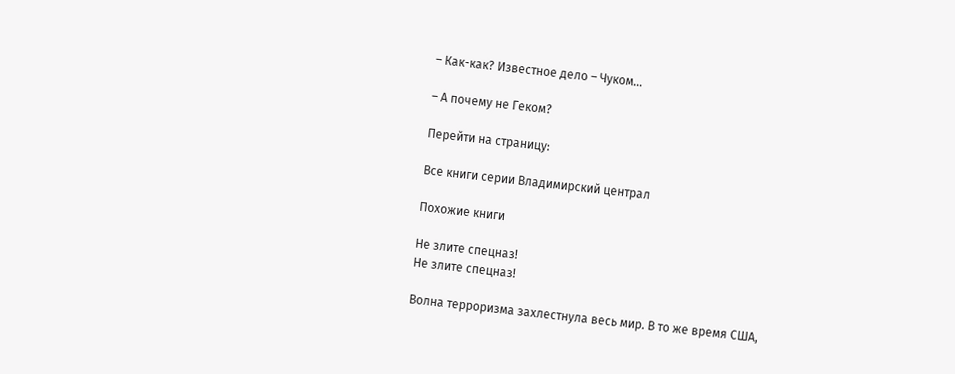– Как-как? Известное дело – Чуком…

– А почему не Геком?

Перейти на страницу:

Все книги серии Владимирский централ

Похожие книги

Не злите спецназ!
Не злите спецназ!

Волна терроризма захлестнула весь мир. В то же время США,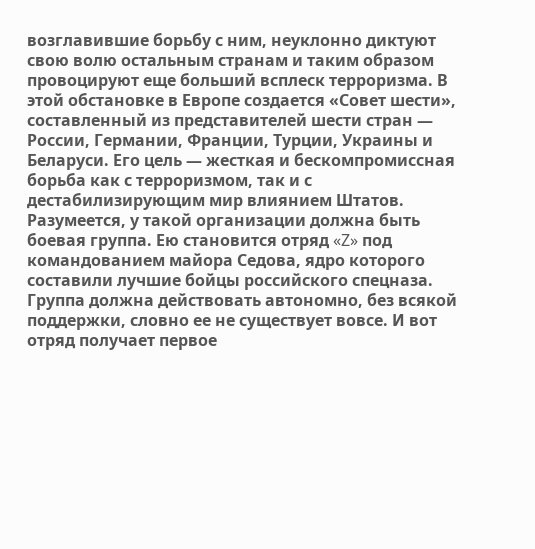возглавившие борьбу с ним, неуклонно диктуют свою волю остальным странам и таким образом провоцируют еще больший всплеск терроризма. В этой обстановке в Европе создается «Совет шести», составленный из представителей шести стран — России, Германии, Франции, Турции, Украины и Беларуси. Его цель — жесткая и бескомпромиссная борьба как с терроризмом, так и с дестабилизирующим мир влиянием Штатов. Разумеется, у такой организации должна быть боевая группа. Ею становится отряд «Z» под командованием майора Седова, ядро которого составили лучшие бойцы российского спецназа. Группа должна действовать автономно, без всякой поддержки, словно ее не существует вовсе. И вот отряд получает первое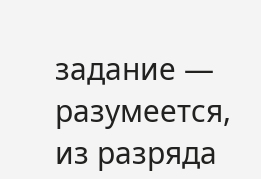задание — разумеется, из разряда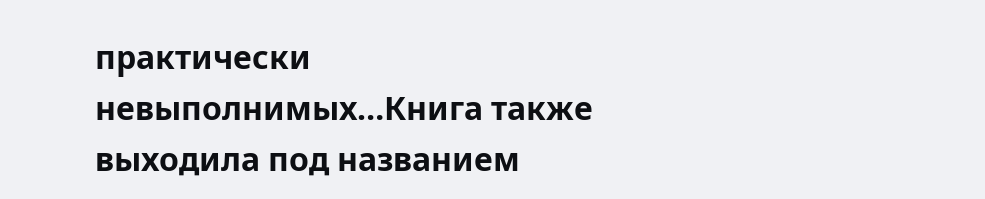практически невыполнимых…Книга также выходила под названием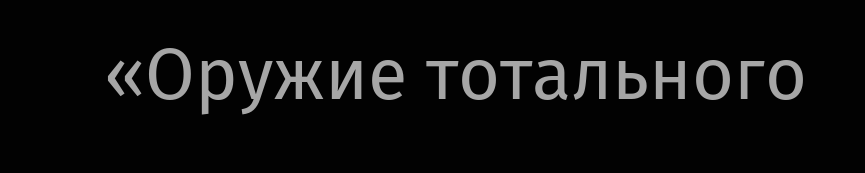«Оружие тотального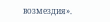возмездия».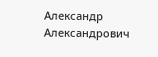Александр Александрович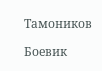Тамоников

Боевик